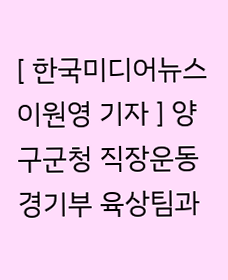[ 한국미디어뉴스 이원영 기자 ] 양구군청 직장운동경기부 육상팀과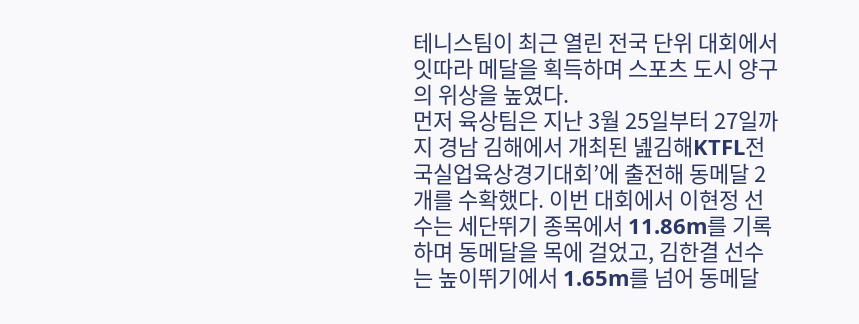테니스팀이 최근 열린 전국 단위 대회에서 잇따라 메달을 획득하며 스포츠 도시 양구의 위상을 높였다.
먼저 육상팀은 지난 3월 25일부터 27일까지 경남 김해에서 개최된 녪김해KTFL전국실업육상경기대회’에 출전해 동메달 2개를 수확했다. 이번 대회에서 이현정 선수는 세단뛰기 종목에서 11.86m를 기록하며 동메달을 목에 걸었고, 김한결 선수는 높이뛰기에서 1.65m를 넘어 동메달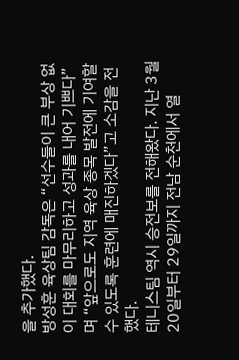을 추가했다.
방성훈 육상팀 감독은 “선수들이 큰 부상 없이 대회를 마무리하고 성과를 내어 기쁘다”며 “앞으로도 지역 육상 종목 발전에 기여할 수 있도록 훈련에 매진하겠다”고 소감을 전했다.
테니스팀 역시 승전보를 전해왔다. 지난 3월 20일부터 29일까지 전남 순천에서 열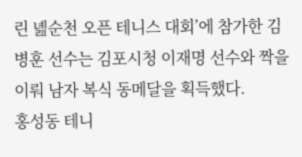린 녪순천 오픈 테니스 대회’에 참가한 김병훈 선수는 김포시청 이재명 선수와 짝을 이뤄 남자 복식 동메달을 획득했다.
홍성동 테니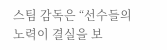스팀 감독은 “선수들의 노력이 결실을 보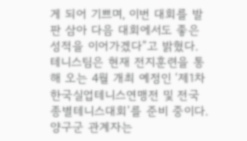게 되어 기쁘며, 이번 대회를 발판 삼아 다음 대회에서도 좋은 성적을 이어가겠다”고 밝혔다. 테니스팀은 현재 전지훈련을 통해 오는 4월 개최 예정인 ‘제1차 한국실업테니스연맹전 및 전국종별테니스대회’를 준비 중이다.
양구군 관계자는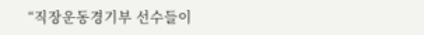“직장운동경기부 선수들이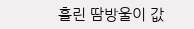흘린 땀방울이 값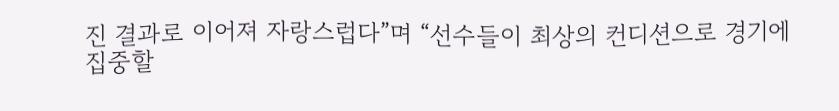진 결과로 이어져 자랑스럽다”며 “선수들이 최상의 컨디션으로 경기에 집중할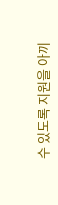수 있도록 지원을 아끼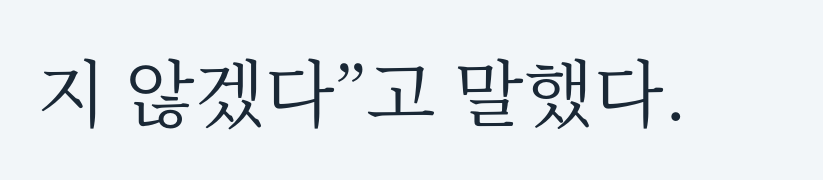지 않겠다”고 말했다.